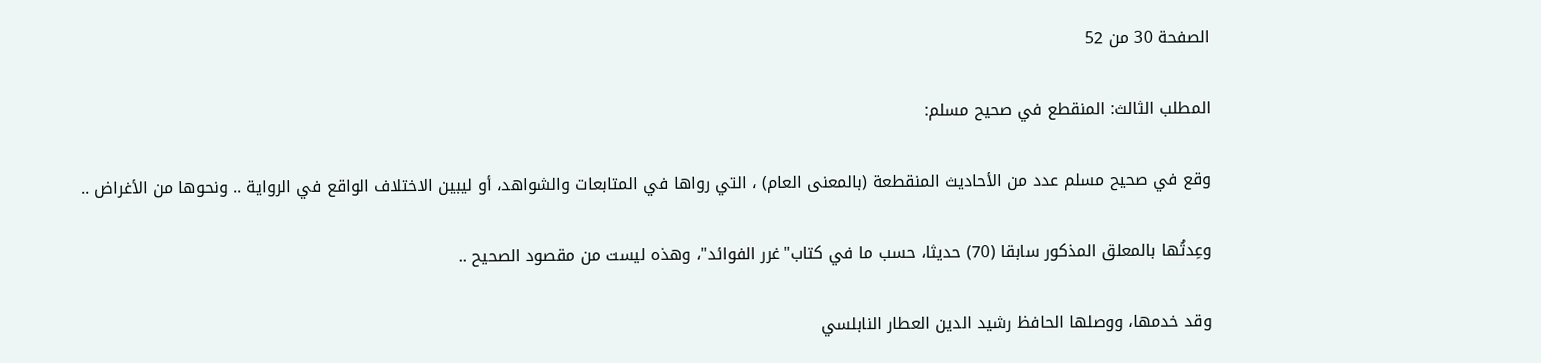الصفحة 30 من 52

المطلب الثالث: المنقطع في صحيح مسلم:

وقع في صحيح مسلم عدد من الأحاديث المنقطعة (بالمعنى العام) ، التي رواها في المتابعات والشواهد، أو ليبين الاختلاف الواقع في الرواية .. ونحوها من الأغراض ..

وعِدتُها بالمعلق المذكور سابقا (70) حديثا، حسب ما في كتاب"غرر الفوائد"، وهذه ليست من مقصود الصحيح ..

وقد خدمها، ووصلها الحافظ رشيد الدين العطار النابلسي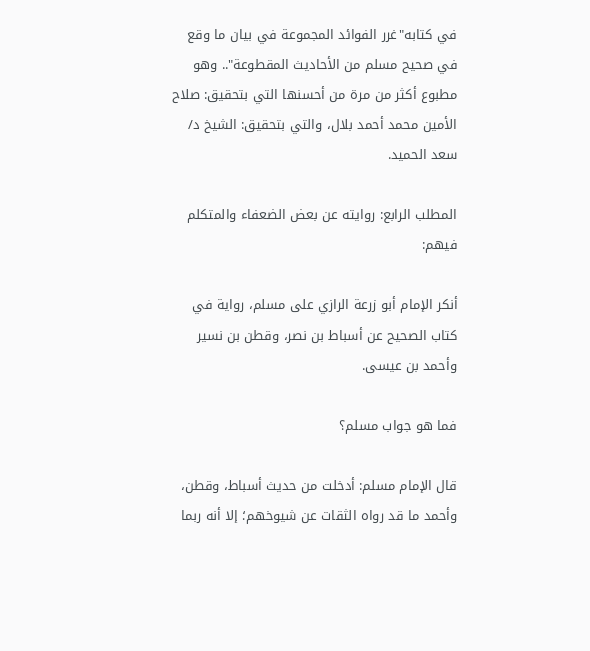في كتابه"غرر الفوائد المجموعة في بيان ما وقع في صحيح مسلم من الأحاديث المقطوعة".. وهو مطبوع أكثر من مرة من أحسنها التي بتحقيق: صلاح الأمين محمد أحمد بلال، والتي بتحقيق: الشيخ د/ سعد الحميد.

المطلب الرابع: روايته عن بعض الضعفاء والمتكلم فيهم:

أنكر الإمام أبو زرعة الرازي على مسلم، رواية في كتاب الصحيح عن أسباط بن نصر، وقطن بن نسير وأحمد بن عيسى.

فما هو جواب مسلم؟

قال الإمام مسلم: أدخلت من حديث أسباط، وقطن، وأحمد ما قد رواه الثقات عن شيوخهم؛ إلا أنه ربما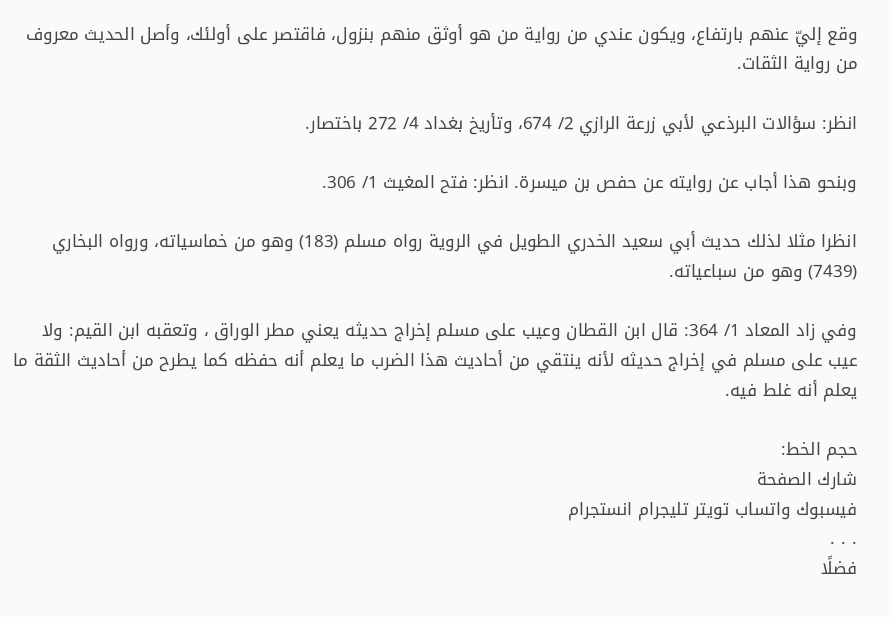وقع إليّ عنهم بارتفاع، ويكون عندي من رواية من هو أوثق منهم بنزول، فاقتصر على أولئك، وأصل الحديث معروف من رواية الثقات.

انظر: سؤالات البرذعي لأبي زرعة الرازي 2/ 674، وتأريخ بغداد 4/ 272 باختصار.

وبنحو هذا أجاب عن روايته عن حفص بن ميسرة. انظر: فتح المغيث 1/ 306.

انظرا مثلا لذلك حديث أبي سعيد الخدري الطويل في الروية رواه مسلم (183) وهو من خماسياته، ورواه البخاري (7439) وهو من سباعياته.

وفي زاد المعاد 1/ 364: قال ابن القطان وعيب على مسلم إخراج حديثه يعني مطر الوراق ، وتعقبه ابن القيم: ولا عيب على مسلم في إخراج حديثه لأنه ينتقي من أحاديث هذا الضرب ما يعلم أنه حفظه كما يطرح من أحاديث الثقة ما يعلم أنه غلط فيه.

حجم الخط:
شارك الصفحة
فيسبوك واتساب تويتر تليجرام انستجرام
. . .
فضلًا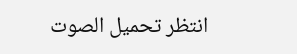انتظر تحميل الصوت